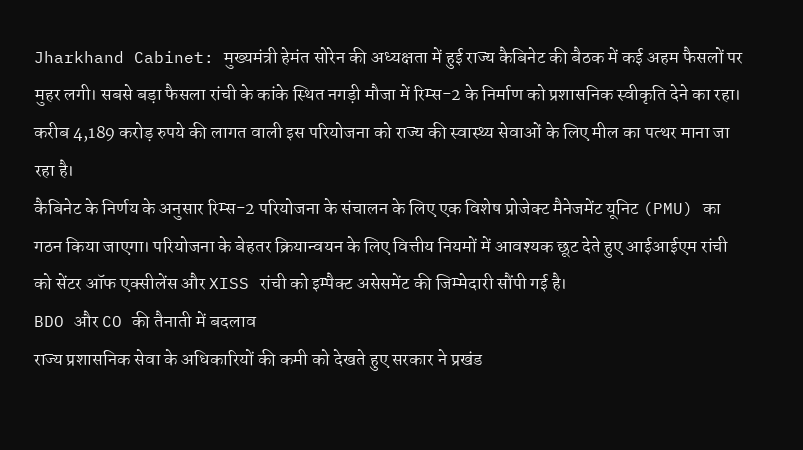Jharkhand Cabinet: मुख्यमंत्री हेमंत सोरेन की अध्यक्षता में हुई राज्य कैबिनेट की बैठक में कई अहम फैसलों पर मुहर लगी। सबसे बड़ा फैसला रांची के कांके स्थित नगड़ी मौजा में रिम्स-2 के निर्माण को प्रशासनिक स्वीकृति देने का रहा। करीब 4,189 करोड़ रुपये की लागत वाली इस परियोजना को राज्य की स्वास्थ्य सेवाओं के लिए मील का पत्थर माना जा रहा है।
कैबिनेट के निर्णय के अनुसार रिम्स-2 परियोजना के संचालन के लिए एक विशेष प्रोजेक्ट मैनेजमेंट यूनिट (PMU) का गठन किया जाएगा। परियोजना के बेहतर क्रियान्वयन के लिए वित्तीय नियमों में आवश्यक छूट देते हुए आईआईएम रांची को सेंटर ऑफ एक्सीलेंस और XISS रांची को इम्पैक्ट असेसमेंट की जिम्मेदारी सौंपी गई है।
BDO और CO की तैनाती में बदलाव
राज्य प्रशासनिक सेवा के अधिकारियों की कमी को देखते हुए सरकार ने प्रखंड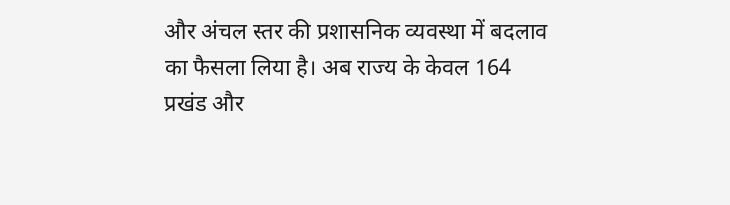और अंचल स्तर की प्रशासनिक व्यवस्था में बदलाव का फैसला लिया है। अब राज्य के केवल 164 प्रखंड और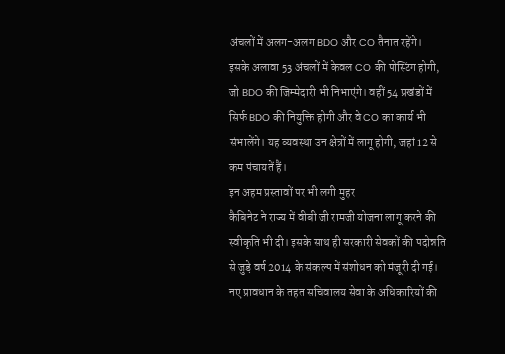अंचलों में अलग-अलग BDO और CO तैनात रहेंगे।
इसके अलावा 53 अंचलों में केवल CO की पोस्टिंग होगी, जो BDO की जिम्मेदारी भी निभाएंगे। वहीं 54 प्रखंडों में सिर्फ BDO की नियुक्ति होगी और वे CO का कार्य भी संभालेंगे। यह व्यवस्था उन क्षेत्रों में लागू होगी, जहां 12 से कम पंचायतें हैं।
इन अहम प्रस्तावों पर भी लगी मुहर
कैबिनेट ने राज्य में वीबी जी रामजी योजना लागू करने की स्वीकृति भी दी। इसके साथ ही सरकारी सेवकों की पदोन्नति से जुड़े वर्ष 2014 के संकल्प में संशोधन को मंजूरी दी गई। नए प्रावधान के तहत सचिवालय सेवा के अधिकारियों की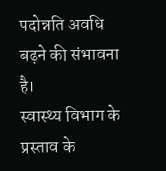पदोन्नति अवधि बढ़ने की संभावना है।
स्वास्थ्य विभाग के प्रस्ताव के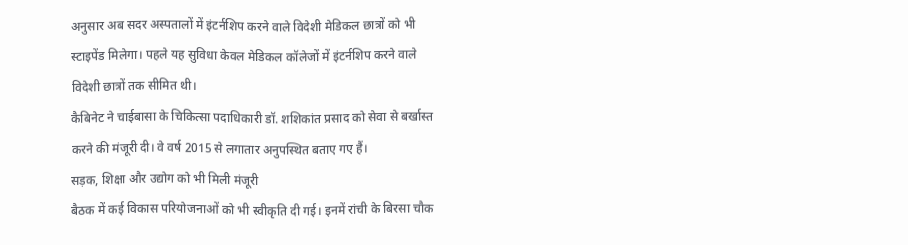अनुसार अब सदर अस्पतालों में इंटर्नशिप करने वाले विदेशी मेडिकल छात्रों को भी स्टाइपेंड मिलेगा। पहले यह सुविधा केवल मेडिकल कॉलेजों में इंटर्नशिप करने वाले विदेशी छात्रों तक सीमित थी।
कैबिनेट ने चाईबासा के चिकित्सा पदाधिकारी डॉ. शशिकांत प्रसाद को सेवा से बर्खास्त करने की मंजूरी दी। वे वर्ष 2015 से लगातार अनुपस्थित बताए गए हैं।
सड़क, शिक्षा और उद्योग को भी मिली मंजूरी
बैठक में कई विकास परियोजनाओं को भी स्वीकृति दी गई। इनमें रांची के बिरसा चौक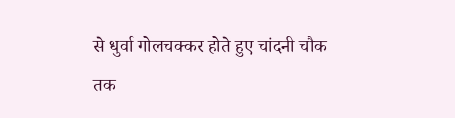से धुर्वा गोलचक्कर होते हुए चांदनी चौक तक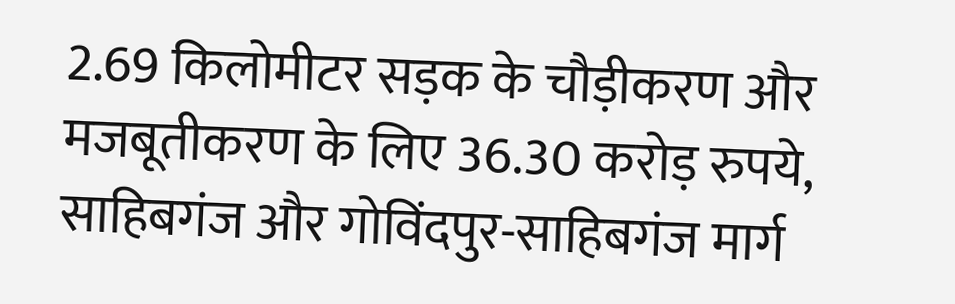2.69 किलोमीटर सड़क के चौड़ीकरण और मजबूतीकरण के लिए 36.30 करोड़ रुपये, साहिबगंज और गोविंदपुर-साहिबगंज मार्ग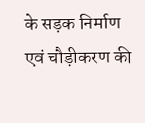के सड़क निर्माण एवं चौड़ीकरण की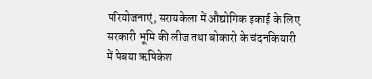परियोजनाएं, सरायकेला में औद्योगिक इकाई के लिए सरकारी भूमि की लीज तथा बोकारो के चंदनकियारी में पेबया ऋषिकेश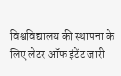विश्वविद्यालय की स्थापना के लिए लेटर ऑफ इंटेंट जारी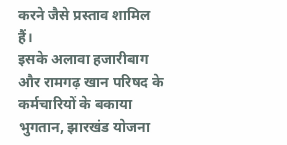करने जैसे प्रस्ताव शामिल हैं।
इसके अलावा हजारीबाग और रामगढ़ खान परिषद के कर्मचारियों के बकाया भुगतान, झारखंड योजना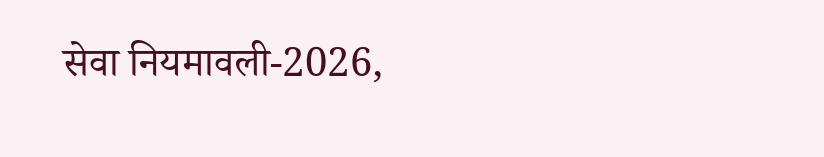सेवा नियमावली-2026,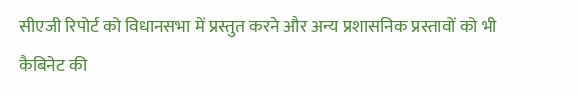सीएजी रिपोर्ट को विधानसभा में प्रस्तुत करने और अन्य प्रशासनिक प्रस्तावों को भी कैबिनेट की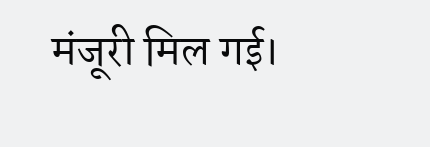मंजूरी मिल गई।